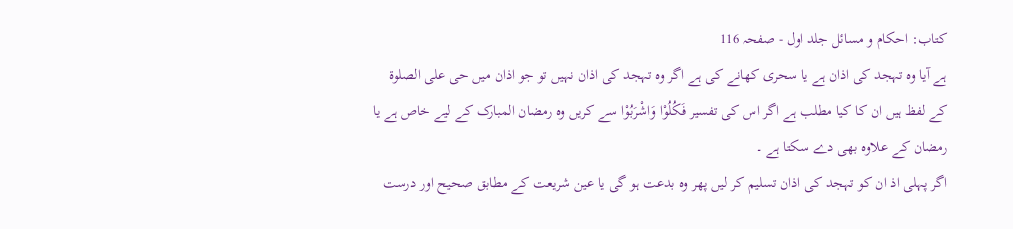کتاب: احکام و مسائل جلد اول - صفحہ 116
ہے آیا وہ تہجد کی اذان ہے یا سحری کھانے کی ہے اگر وہ تہجد کی اذان نہیں تو جو اذان میں حی علی الصلوۃ کے لفظ ہیں ان کا کیا مطلب ہے اگر اس کی تفسیر فَکُلُوْا وَاشْرَبُوْا سے کریں وہ رمضان المبارک کے لیے خاص ہے یا رمضان کے علاوہ بھی دے سکتا ہے ۔
اگر پہلی اذ ان کو تہجد کی اذان تسلیم کر لیں پھر وہ بدعت ہو گی یا عین شریعت کے مطابق صحیح اور درست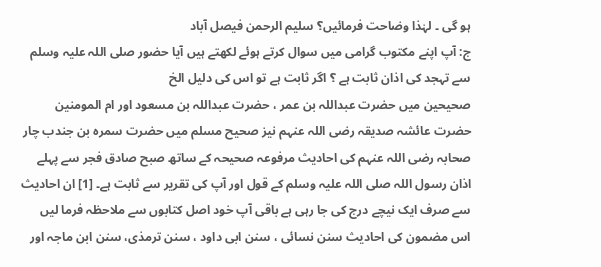ہو گی ۔ لہٰذا وضاحت فرمائیں؟ سلیم الرحمن فیصل آباد
ج: آپ اپنے مکتوب گرامی میں سوال کرتے ہوئے لکھتے ہیں آیا حضور صلی اللہ علیہ وسلم سے تہجد کی اذان ثابت ہے ؟ اگر ثابت ہے تو اس کی دلیل الخ
صحیحین میں حضرت عبداللہ بن عمر ، حضرت عبداللہ بن مسعود اور ام المومنین حضرت عائشہ صدیقہ رضی اللہ عنہم نیز صحیح مسلم میں حضرت سمرہ بن جندب چار صحابہ رضی اللہ عنہم کی احادیث مرفوعہ صحیحہ کے ساتھ صبح صادق فجر سے پہلے اذان رسول اللہ صلی اللہ علیہ وسلم کے قول اور آپ کی تقریر سے ثابت ہے۔ [1] ان احادیث سے صرف ایک نیچے درج کی جا رہی ہے باقی آپ خود اصل کتابوں سے ملاحظہ فرما لیں اس مضمون کی احادیث سنن نسائی ، سنن ابی داود ، سنن ترمذی، سنن ابن ماجہ اور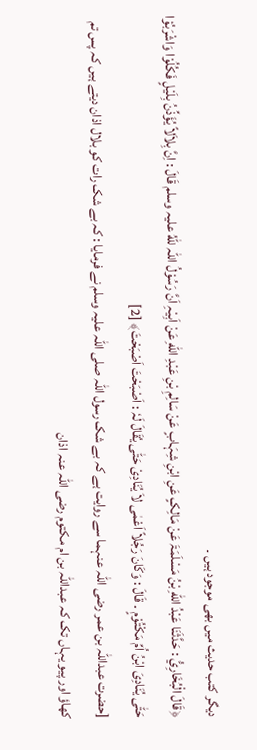دیگر کتب حدیث میں بھی موجود ہیں ۔
﴿قَالَ الْبُخَارِيُّ : حَدَّثَنَا عَبْدُ اللّٰهِ بْنُ مَسْلَمَۃَ عَنْ مَالِکٍ عَنِ ابْنِ شِہَابٍ عَنْ سَالِمِ بْنِ عَبْدِ اللّٰهِ عَنْ اَبِیْہِ اَنَّ رَسُوْلُ اللّٰہ للّٰهُ علیہ وسلم قَالَ : اِنَّ بِلاَلاً یُؤَذِّنُ بِلَیْلٍ فَکُلُوْا وَاشْرَبُوْا حَتّٰی یُنَادِیَ ابْنُ اُمِّ مَکْتُوْمٍ ۔ قَالَ : وَکَانَ رَجُلاً اَعْمٰی لاَ یُنَادِیْ حَتّٰی یُقَالَ لَہٗ : اَصْبَحْتَ اَصْبَحْتَ﴾ [2]
[حضرت عبداللہ بن عمر رضی اللہ عنہما سے روایت ہے کہ بے شک رسول اللہ صلی اللہ علیہ وسلم نے فرمایا : کہ بے شک رات کو بلال اذان دیتے ہیں کہ پس تم کھاؤ اور پیو یہاں تک کہ عبداللہ بن ام مکتوم رضی اللہ عنہ اذان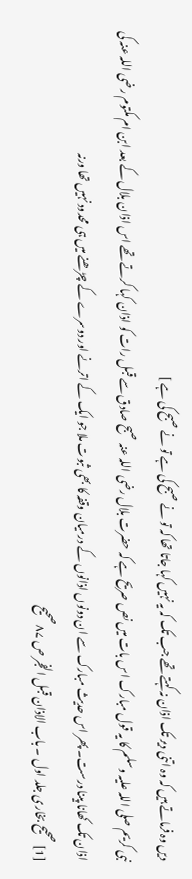دیں وہ فرماتے ہیں کہ وہ اتنی دیر تک اذان نہ کہتے تھے جب تک کہ یہ نہیں کہا جاتا تھا کہ تو نے صبح کی ہے تو نے صبح کی ہے ]
نبی کریم صلی اللہ علیہ وسلم کا یہ قول مبارک اس بات میں نص صریح ہے کہ حضرت بلال رضی اللہ عنہ صبح صادق سے قبل رات کو اذان کہا کرتے تھے اس اذان بلال کے بعد ابن ام مکتوم رضی اللہ عنہ کی اذان تک کھانا پینا درست۔ پھر اس حدیث مبارک سے ان دونوں اذانوں کے درمیان وقفہ کا بھی ثبوت ملا جو ایک کے اترنے اور دوسرے کے چڑھنے میں ہی محدود نہیں تھا ورنہ
[1] صحیح بخاری جلد اول ۔ باب الاذان قبل الفجر ص ۸۷ صحیح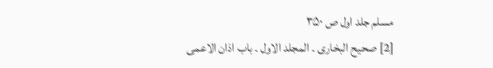مسلم جلد اول ص ۳۵۰
[2] صحیح البخاری ۔ المجلد الاول ۔ باب اذان الاعمی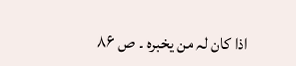اذا کان لہ من یخبرہ ۔ ص ۸۶